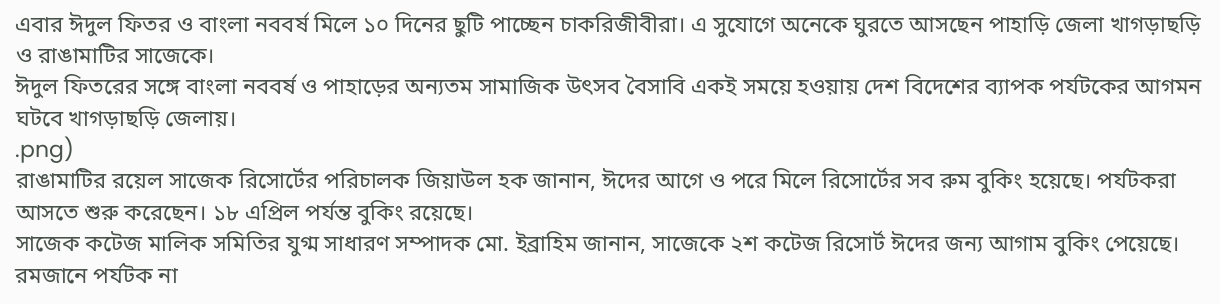এবার ঈদুল ফিতর ও বাংলা নববর্ষ মিলে ১০ দিনের ছুটি পাচ্ছেন চাকরিজীবীরা। এ সুযোগে অনেকে ঘুরতে আসছেন পাহাড়ি জেলা খাগড়াছড়ি ও রাঙামাটির সাজেকে।
ঈদুল ফিতরের সঙ্গে বাংলা নববর্ষ ও পাহাড়ের অন্যতম সামাজিক উৎসব বৈসাবি একই সময়ে হওয়ায় দেশ বিদেশের ব্যাপক পর্যটকের আগমন ঘটবে খাগড়াছড়ি জেলায়।
.png)
রাঙামাটির রয়েল সাজেক রিসোর্টের পরিচালক জিয়াউল হক জানান, ঈদের আগে ও পরে মিলে রিসোর্টের সব রুম বুকিং হয়েছে। পর্যটকরা আসতে শুরু করেছেন। ১৮ এপ্রিল পর্যন্ত বুকিং রয়েছে।
সাজেক কটেজ মালিক সমিতির যুগ্ম সাধারণ সম্পাদক মো. ইব্রাহিম জানান, সাজেকে ২শ কটেজ রিসোর্ট ঈদের জন্য আগাম বুকিং পেয়েছে। রমজানে পর্যটক না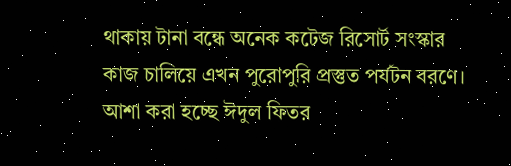থাকায় টানা বন্ধে অনেক কটেজ রিসোর্ট সংস্কার কাজ চালিয়ে এখন পুরোপুরি প্রস্তুত পর্যটন বরণে। আশা করা হচ্ছে ঈদুল ফিতর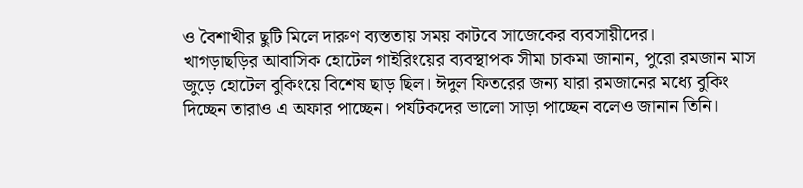ও বৈশাখীর ছুটি মিলে দারুণ ব্যস্ততায় সময় কাটবে সাজেকের ব্যবসায়ীদের।
খাগড়াছড়ির আবাসিক হোটেল গাইরিংয়ের ব্যবস্থাপক সীমা চাকমা জানান, পুরো রমজান মাস জুড়ে হোটেল বুকিংয়ে বিশেষ ছাড় ছিল। ঈদুল ফিতরের জন্য যারা রমজানের মধ্যে বুকিং দিচ্ছেন তারাও এ অফার পাচ্ছেন। পর্যটকদের ভালো সাড়া পাচ্ছেন বলেও জানান তিনি।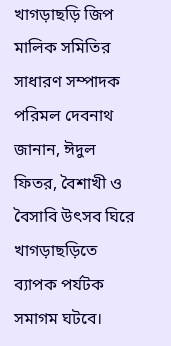খাগড়াছড়ি জিপ মালিক সমিতির সাধারণ সম্পাদক পরিমল দেবনাথ জানান, ঈদুল ফিতর, বৈশাখী ও বৈসাবি উৎসব ঘিরে খাগড়াছড়িতে ব্যাপক পর্যটক সমাগম ঘটবে।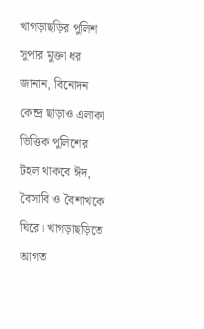খাগড়াছড়ির পুলিশ সুপার মুক্তা ধর জানান, বিনোদন কেন্দ্র ছাড়াও এলাকা ভিত্তিক পুলিশের টহল থাকবে ঈদ, বৈসাবি ও বৈশাখকে ঘিরে। খাগড়াছড়িতে আগত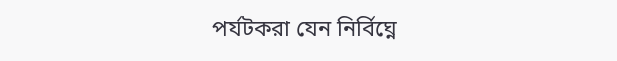পর্যটকরা যেন নির্বিঘ্নে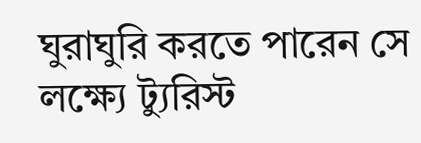ঘুরাঘুরি করতে পারেন সে লক্ষ্যে ট্যুরিস্ট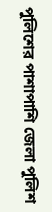পুলিশের পাশাপাশি জেলা পুলিশ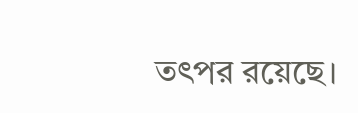তৎপর রয়েছে।